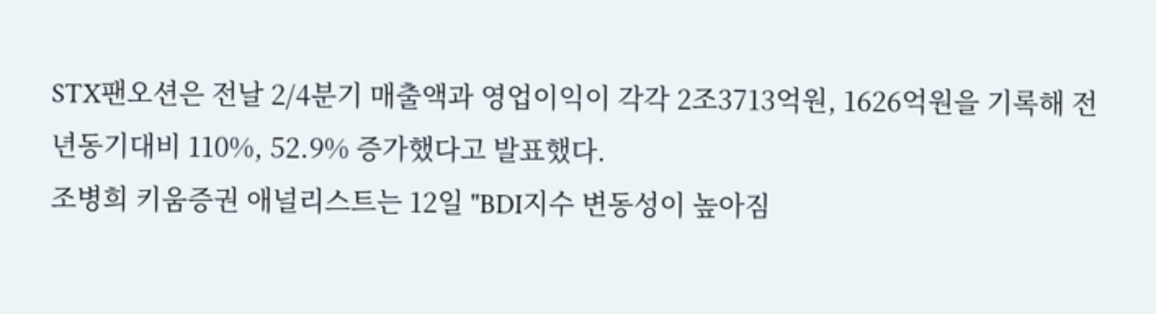STX팬오션은 전날 2/4분기 매출액과 영업이익이 각각 2조3713억원, 1626억원을 기록해 전년동기대비 110%, 52.9% 증가했다고 발표했다.
조병희 키움증권 애널리스트는 12일 "BDI지수 변동성이 높아짐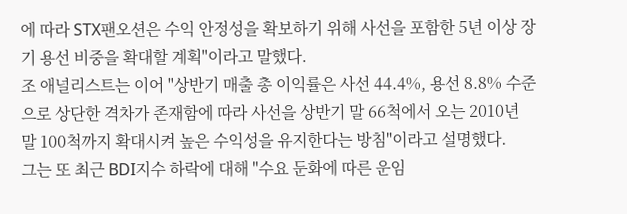에 따라 STX팬오션은 수익 안정성을 확보하기 위해 사선을 포함한 5년 이상 장기 용선 비중을 확대할 계획"이라고 말했다.
조 애널리스트는 이어 "상반기 매출 총 이익률은 사선 44.4%, 용선 8.8% 수준으로 상단한 격차가 존재함에 따라 사선을 상반기 말 66척에서 오는 2010년 말 100척까지 확대시켜 높은 수익성을 유지한다는 방침"이라고 설명했다.
그는 또 최근 BDI지수 하락에 대해 "수요 둔화에 따른 운임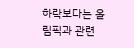하락보다는 올림픽과 관련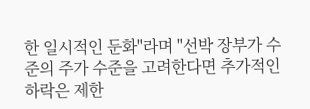한 일시적인 둔화"라며 "선박 장부가 수준의 주가 수준을 고려한다면 추가적인 하락은 제한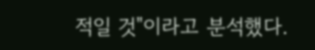적일 것"이라고 분석했다.